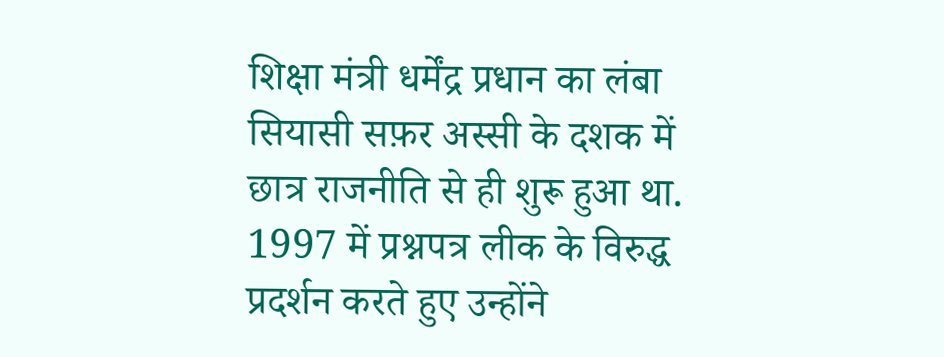शिक्षा मंत्री धर्मेंद्र प्रधान का लंबा सियासी सफ़र अस्सी के दशक में छात्र राजनीति से ही शुरू हुआ था. 1997 में प्रश्नपत्र लीक के विरुद्ध प्रदर्शन करते हुए उन्होंने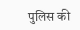पुलिस की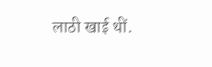लाठी खाई थीं.